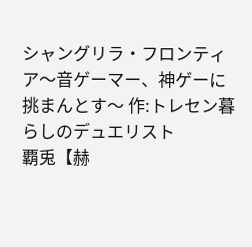シャングリラ・フロンティア〜音ゲーマー、神ゲーに挑まんとす〜 作:トレセン暮らしのデュエリスト
覇兎【赫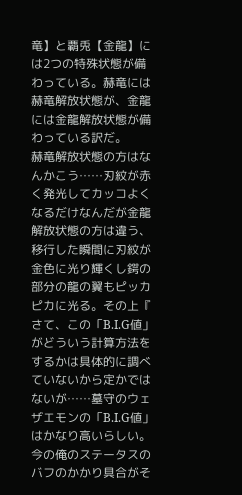竜】と覇兎【金龍】には2つの特殊状態が備わっている。赫竜には赫竜解放状態が、金龍には金龍解放状態が備わっている訳だ。
赫竜解放状態の方はなんかこう……刃紋が赤く発光してカッコよくなるだけなんだが金龍解放状態の方は違う、移行した瞬間に刃紋が金色に光り輝くし鍔の部分の龍の翼もピッカピカに光る。その上『
さて、この「B.I.G値」がどういう計算方法をするかは具体的に調べていないから定かではないが……墓守のウェザエモンの「B.I.G値」はかなり高いらしい。今の俺のステータスのバフのかかり具合がそ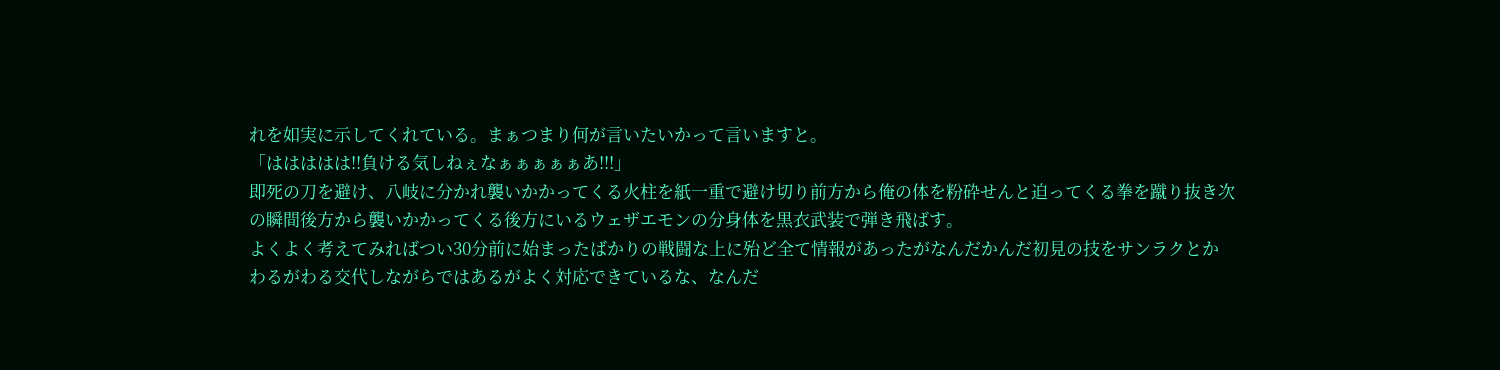れを如実に示してくれている。まぁつまり何が言いたいかって言いますと。
「ははははは!!負ける気しねぇなぁぁぁぁぁあ!!!」
即死の刀を避け、八岐に分かれ襲いかかってくる火柱を紙一重で避け切り前方から俺の体を粉砕せんと迫ってくる拳を蹴り抜き次の瞬間後方から襲いかかってくる後方にいるウェザエモンの分身体を黒衣武装で弾き飛ばす。
よくよく考えてみればつい30分前に始まったばかりの戦闘な上に殆ど全て情報があったがなんだかんだ初見の技をサンラクとかわるがわる交代しながらではあるがよく対応できているな、なんだ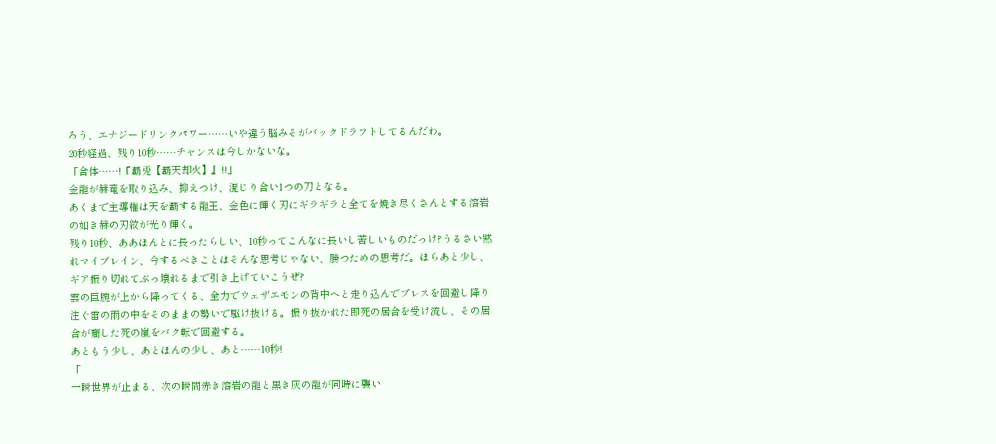ろう、エナジードリンクパワー……いや違う脳みそがバックドラフトしてるんだわ。
20秒経過、残り10秒……チャンスは今しかないな。
「合体……!『覇兎【覇天却火】』!!」
金龍が赫竜を取り込み、抑えつけ、混じり合い1つの刀となる。
あくまで主導権は天を覇する龍王、金色に輝く刃にギラギラと全てを焼き尽くさんとする溶岩の如き赫の刃紋が光り輝く。
残り10秒、ああほんとに長ったらしい、10秒ってこんなに長いし苦しいものだっけ?うるさい黙れマイブレイン、今するべきことはそんな思考じゃない、勝つための思考だ。ほらあと少し、ギア振り切れてぶっ壊れるまで引き上げていこうぜ?
雲の巨腕が上から降ってくる、全力でウェザエモンの背中へと走り込んでプレスを回避し降り注ぐ雷の雨の中をそのままの勢いで駆け抜ける。振り抜かれた即死の居合を受け流し、その居合が齎した死の嵐をバク転で回避する。
あともう少し、あとほんの少し、あと……10秒!
「
一瞬世界が止まる、次の瞬間赤き溶岩の龍と黒き灰の龍が同時に襲い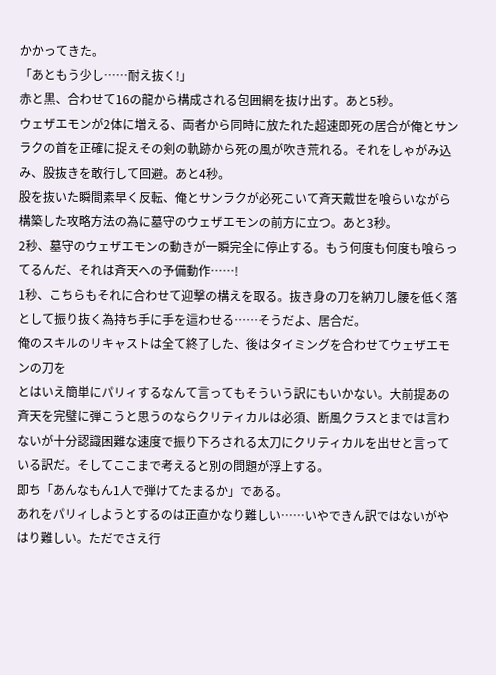かかってきた。
「あともう少し……耐え抜く!」
赤と黒、合わせて16の龍から構成される包囲網を抜け出す。あと5秒。
ウェザエモンが2体に増える、両者から同時に放たれた超速即死の居合が俺とサンラクの首を正確に捉えその剣の軌跡から死の風が吹き荒れる。それをしゃがみ込み、股抜きを敢行して回避。あと4秒。
股を抜いた瞬間素早く反転、俺とサンラクが必死こいて斉天戴世を喰らいながら構築した攻略方法の為に墓守のウェザエモンの前方に立つ。あと3秒。
2秒、墓守のウェザエモンの動きが一瞬完全に停止する。もう何度も何度も喰らってるんだ、それは斉天への予備動作……!
1秒、こちらもそれに合わせて迎撃の構えを取る。抜き身の刀を納刀し腰を低く落として振り抜く為持ち手に手を這わせる……そうだよ、居合だ。
俺のスキルのリキャストは全て終了した、後はタイミングを合わせてウェザエモンの刀を
とはいえ簡単にパリィするなんて言ってもそういう訳にもいかない。大前提あの斉天を完璧に弾こうと思うのならクリティカルは必須、断風クラスとまでは言わないが十分認識困難な速度で振り下ろされる太刀にクリティカルを出せと言っている訳だ。そしてここまで考えると別の問題が浮上する。
即ち「あんなもん1人で弾けてたまるか」である。
あれをパリィしようとするのは正直かなり難しい……いやできん訳ではないがやはり難しい。ただでさえ行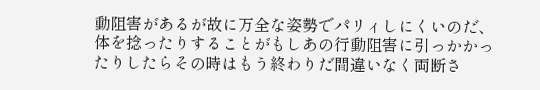動阻害があるが故に万全な姿勢でパリィしにくいのだ、体を捻ったりすることがもしあの行動阻害に引っかかったりしたらその時はもう終わりだ間違いなく両断さ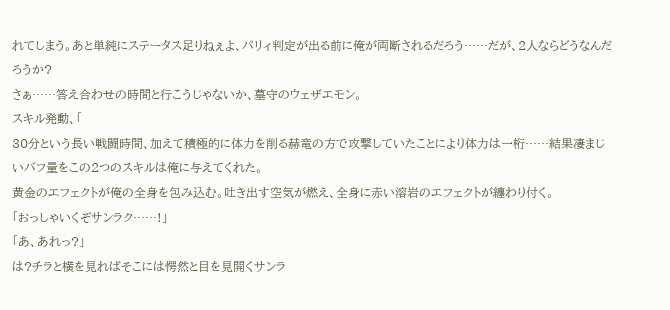れてしまう。あと単純にステータス足りねぇよ、パリィ判定が出る前に俺が両断されるだろう……だが、2人ならどうなんだろうか?
さぁ……答え合わせの時間と行こうじゃないか、墓守のウェザエモン。
スキル発動、「
30分という長い戦闘時間、加えて積極的に体力を削る赫竜の方で攻撃していたことにより体力は一桁……結果凄まじいバフ量をこの2つのスキルは俺に与えてくれた。
黄金のエフェクトが俺の全身を包み込む。吐き出す空気が燃え、全身に赤い溶岩のエフェクトが纏わり付く。
「おっしゃいくぞサンラク……!」
「あ、あれっ?」
は?チラと横を見ればそこには愕然と目を見開くサンラ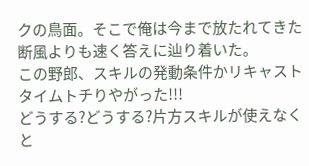クの鳥面。そこで俺は今まで放たれてきた断風よりも速く答えに辿り着いた。
この野郎、スキルの発動条件かリキャストタイムトチりやがった!!!
どうする?どうする?片方スキルが使えなくと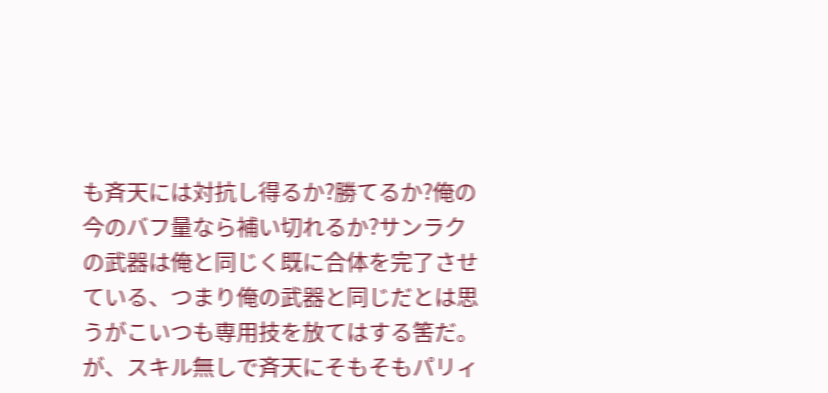も斉天には対抗し得るか?勝てるか?俺の今のバフ量なら補い切れるか?サンラクの武器は俺と同じく既に合体を完了させている、つまり俺の武器と同じだとは思うがこいつも専用技を放てはする筈だ。が、スキル無しで斉天にそもそもパリィ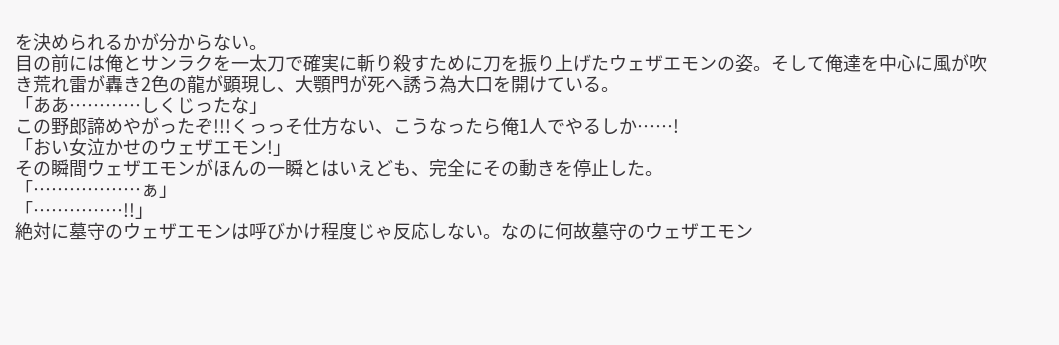を決められるかが分からない。
目の前には俺とサンラクを一太刀で確実に斬り殺すために刀を振り上げたウェザエモンの姿。そして俺達を中心に風が吹き荒れ雷が轟き2色の龍が顕現し、大顎門が死へ誘う為大口を開けている。
「ああ…………しくじったな」
この野郎諦めやがったぞ!!!くっっそ仕方ない、こうなったら俺1人でやるしか……!
「おい女泣かせのウェザエモン!」
その瞬間ウェザエモンがほんの一瞬とはいえども、完全にその動きを停止した。
「………………ぁ」
「……………!!」
絶対に墓守のウェザエモンは呼びかけ程度じゃ反応しない。なのに何故墓守のウェザエモン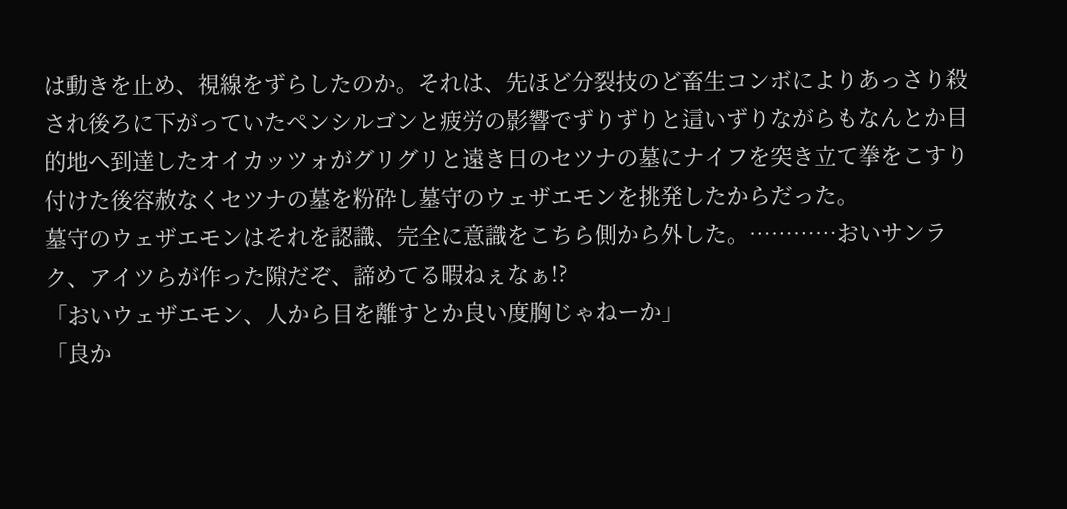は動きを止め、視線をずらしたのか。それは、先ほど分裂技のど畜生コンボによりあっさり殺され後ろに下がっていたペンシルゴンと疲労の影響でずりずりと這いずりながらもなんとか目的地へ到達したオイカッツォがグリグリと遠き日のセツナの墓にナイフを突き立て拳をこすり付けた後容赦なくセツナの墓を粉砕し墓守のウェザエモンを挑発したからだった。
墓守のウェザエモンはそれを認識、完全に意識をこちら側から外した。…………おいサンラク、アイツらが作った隙だぞ、諦めてる暇ねぇなぁ!?
「おいウェザエモン、人から目を離すとか良い度胸じゃねーか」
「良か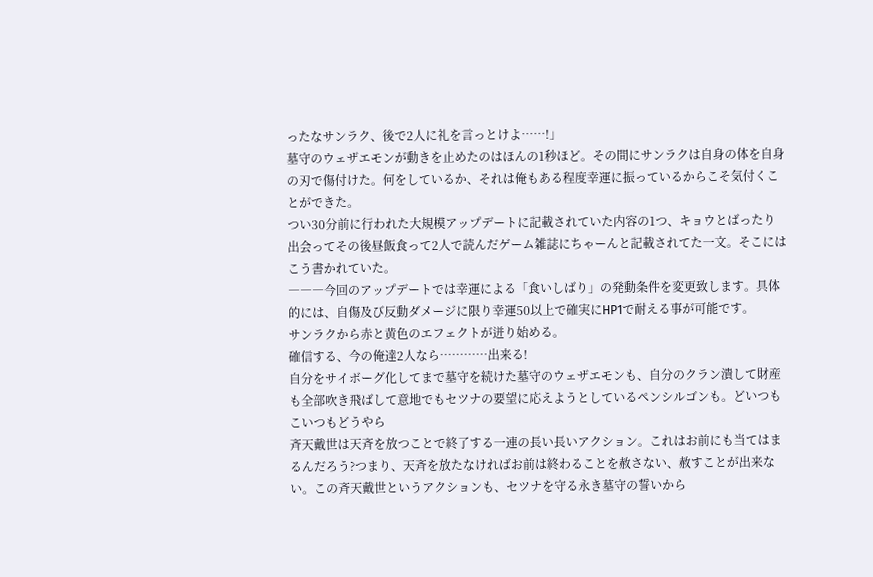ったなサンラク、後で2人に礼を言っとけよ……!」
墓守のウェザエモンが動きを止めたのはほんの1秒ほど。その間にサンラクは自身の体を自身の刃で傷付けた。何をしているか、それは俺もある程度幸運に振っているからこそ気付くことができた。
つい30分前に行われた大規模アップデートに記載されていた内容の1つ、キョウとばったり出会ってその後昼飯食って2人で読んだゲーム雑誌にちゃーんと記載されてた一文。そこにはこう書かれていた。
―――今回のアップデートでは幸運による「食いしばり」の発動条件を変更致します。具体的には、自傷及び反動ダメージに限り幸運50以上で確実にHP1で耐える事が可能です。
サンラクから赤と黄色のエフェクトが迸り始める。
確信する、今の俺達2人なら…………出来る!
自分をサイボーグ化してまで墓守を続けた墓守のウェザエモンも、自分のクラン潰して財産も全部吹き飛ばして意地でもセツナの要望に応えようとしているペンシルゴンも。どいつもこいつもどうやら
斉天戴世は天斉を放つことで終了する一連の長い長いアクション。これはお前にも当てはまるんだろう?つまり、天斉を放たなければお前は終わることを赦さない、赦すことが出来ない。この斉天戴世というアクションも、セツナを守る永き墓守の誓いから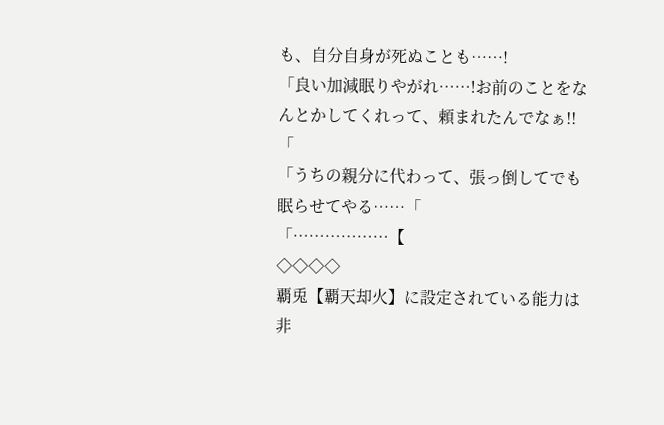も、自分自身が死ぬことも……!
「良い加減眠りやがれ……!お前のことをなんとかしてくれって、頼まれたんでなぁ!!「
「うちの親分に代わって、張っ倒してでも眠らせてやる……「
「………………【
◇◇◇◇
覇兎【覇天却火】に設定されている能力は非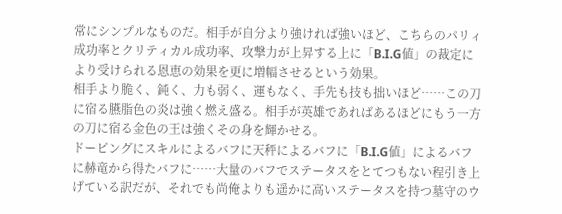常にシンプルなものだ。相手が自分より強ければ強いほど、こちらのパリィ成功率とクリティカル成功率、攻撃力が上昇する上に「B.I.G値」の裁定により受けられる恩恵の効果を更に増幅させるという効果。
相手より脆く、鈍く、力も弱く、運もなく、手先も技も拙いほど……この刀に宿る臙脂色の炎は強く燃え盛る。相手が英雄であればあるほどにもう一方の刀に宿る金色の王は強くその身を輝かせる。
ドーピングにスキルによるバフに天秤によるバフに「B.I.G値」によるバフに赫竜から得たバフに……大量のバフでステータスをとてつもない程引き上げている訳だが、それでも尚俺よりも遥かに高いステータスを持つ墓守のウ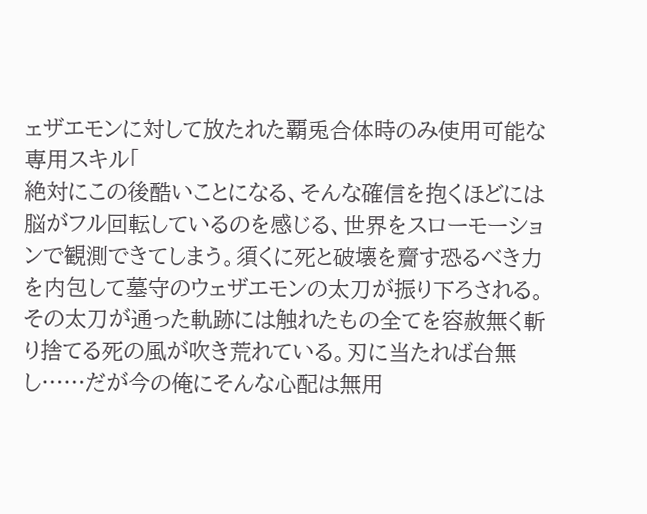ェザエモンに対して放たれた覇兎合体時のみ使用可能な専用スキル「
絶対にこの後酷いことになる、そんな確信を抱くほどには脳がフル回転しているのを感じる、世界をスローモーションで観測できてしまう。須くに死と破壊を齎す恐るべき力を内包して墓守のウェザエモンの太刀が振り下ろされる。その太刀が通った軌跡には触れたもの全てを容赦無く斬り捨てる死の風が吹き荒れている。刃に当たれば台無し……だが今の俺にそんな心配は無用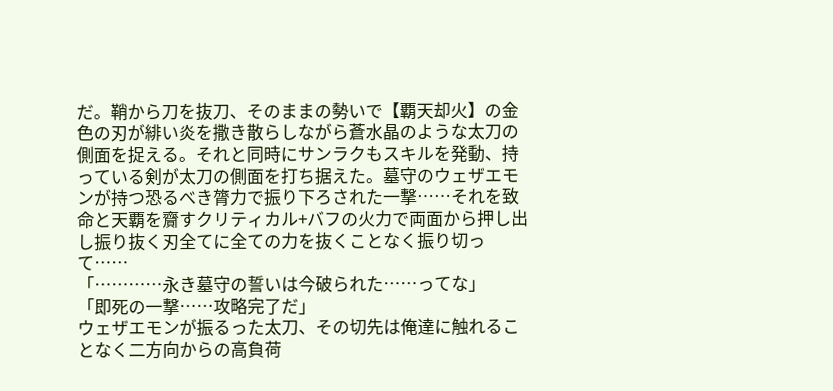だ。鞘から刀を抜刀、そのままの勢いで【覇天却火】の金色の刃が緋い炎を撒き散らしながら蒼水晶のような太刀の側面を捉える。それと同時にサンラクもスキルを発動、持っている剣が太刀の側面を打ち据えた。墓守のウェザエモンが持つ恐るべき膂力で振り下ろされた一撃……それを致命と天覇を齎すクリティカル+バフの火力で両面から押し出し振り抜く刃全てに全ての力を抜くことなく振り切って……
「…………永き墓守の誓いは今破られた……ってな」
「即死の一撃……攻略完了だ」
ウェザエモンが振るった太刀、その切先は俺達に触れることなく二方向からの高負荷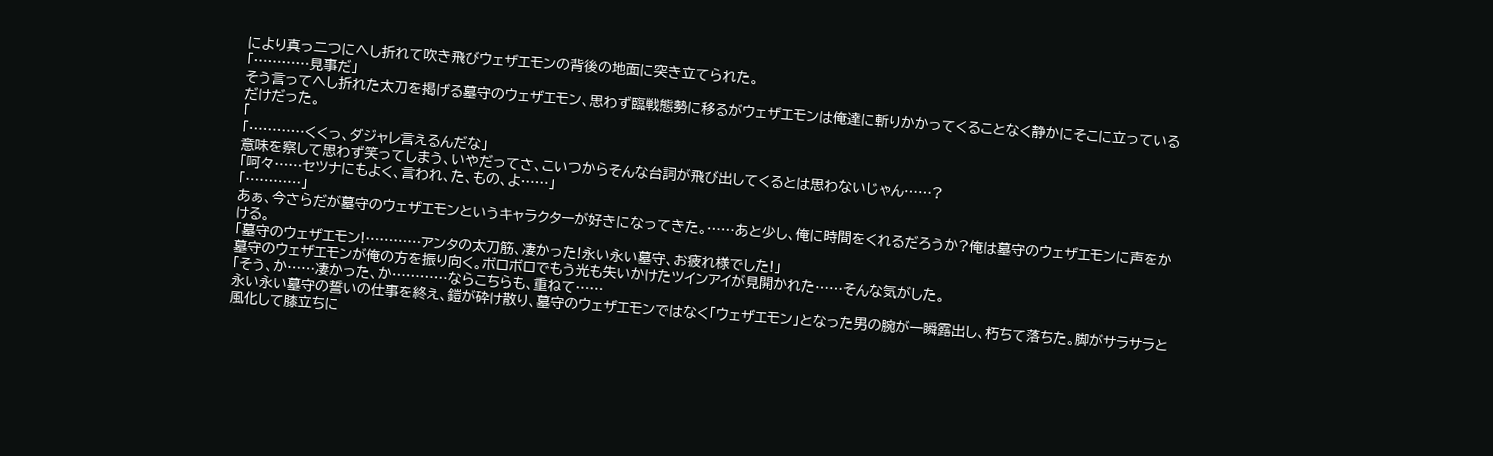により真っ二つにへし折れて吹き飛びウェザエモンの背後の地面に突き立てられた。
「…………見事だ」
そう言ってへし折れた太刀を掲げる墓守のウェザエモン、思わず臨戦態勢に移るがウェザエモンは俺達に斬りかかってくることなく静かにそこに立っているだけだった。
「
「…………くくっ、ダジャレ言えるんだな」
意味を察して思わず笑ってしまう、いやだってさ、こいつからそんな台詞が飛び出してくるとは思わないじゃん……?
「呵々……セツナにもよく、言われ、た、もの、よ……」
「…………」
あぁ、今さらだが墓守のウェザエモンというキャラクターが好きになってきた。……あと少し、俺に時間をくれるだろうか?俺は墓守のウェザエモンに声をかける。
「墓守のウェザエモン!…………アンタの太刀筋、凄かった!永い永い墓守、お疲れ様でした!」
墓守のウェザエモンが俺の方を振り向く。ボロボロでもう光も失いかけたツインアイが見開かれた……そんな気がした。
「そう、か……凄かった、か…………ならこちらも、重ねて……
永い永い墓守の誓いの仕事を終え、鎧が砕け散り、墓守のウェザエモンではなく「ウェザエモン」となった男の腕が一瞬露出し、朽ちて落ちた。脚がサラサラと風化して膝立ちに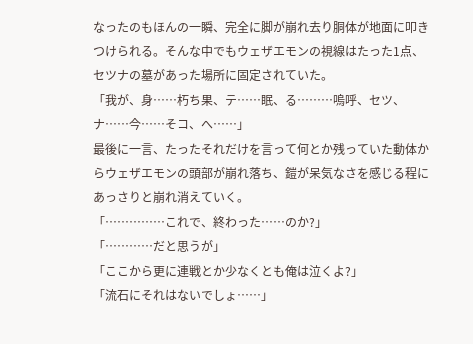なったのもほんの一瞬、完全に脚が崩れ去り胴体が地面に叩きつけられる。そんな中でもウェザエモンの視線はたった1点、セツナの墓があった場所に固定されていた。
「我が、身……朽ち果、テ……眠、る………嗚呼、セツ、ナ……今……そコ、へ……」
最後に一言、たったそれだけを言って何とか残っていた動体からウェザエモンの頭部が崩れ落ち、鎧が呆気なさを感じる程にあっさりと崩れ消えていく。
「……………これで、終わった……のか?」
「…………だと思うが」
「ここから更に連戦とか少なくとも俺は泣くよ?」
「流石にそれはないでしょ……」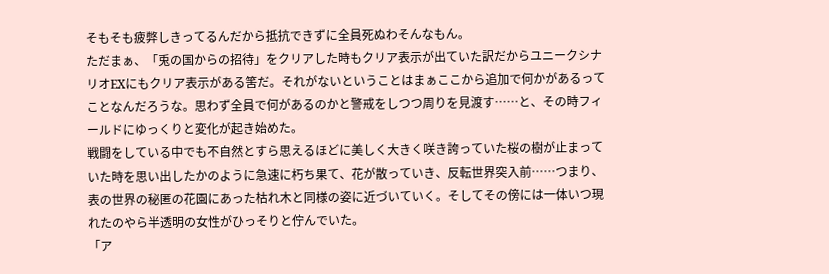そもそも疲弊しきってるんだから抵抗できずに全員死ぬわそんなもん。
ただまぁ、「兎の国からの招待」をクリアした時もクリア表示が出ていた訳だからユニークシナリオEXにもクリア表示がある筈だ。それがないということはまぁここから追加で何かがあるってことなんだろうな。思わず全員で何があるのかと警戒をしつつ周りを見渡す……と、その時フィールドにゆっくりと変化が起き始めた。
戦闘をしている中でも不自然とすら思えるほどに美しく大きく咲き誇っていた桜の樹が止まっていた時を思い出したかのように急速に朽ち果て、花が散っていき、反転世界突入前……つまり、表の世界の秘匿の花園にあった枯れ木と同様の姿に近づいていく。そしてその傍には一体いつ現れたのやら半透明の女性がひっそりと佇んでいた。
「ア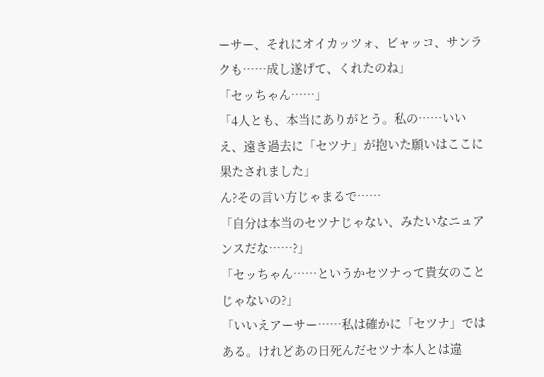ーサー、それにオイカッツォ、ビャッコ、サンラクも……成し遂げて、くれたのね」
「セッちゃん……」
「4人とも、本当にありがとう。私の……いいえ、遠き過去に「セツナ」が抱いた願いはここに果たされました」
ん?その言い方じゃまるで……
「自分は本当のセツナじゃない、みたいなニュアンスだな……?」
「セッちゃん……というかセツナって貴女のことじゃないの?」
「いいえアーサー……私は確かに「セツナ」ではある。けれどあの日死んだセツナ本人とは違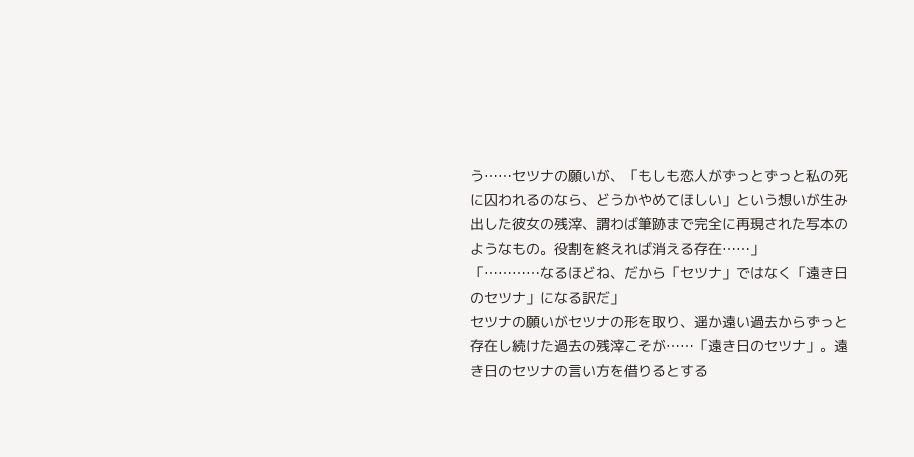う……セツナの願いが、「もしも恋人がずっとずっと私の死に囚われるのなら、どうかやめてほしい」という想いが生み出した彼女の残滓、謂わば筆跡まで完全に再現された写本のようなもの。役割を終えれば消える存在……」
「…………なるほどね、だから「セツナ」ではなく「遠き日のセツナ」になる訳だ」
セツナの願いがセツナの形を取り、遥か遠い過去からずっと存在し続けた過去の残滓こそが……「遠き日のセツナ」。遠き日のセツナの言い方を借りるとする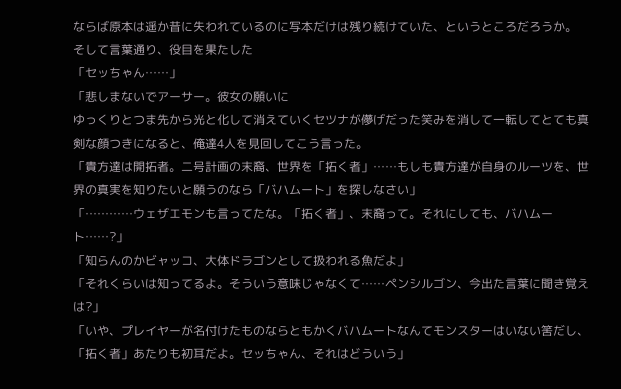ならば原本は遥か昔に失われているのに写本だけは残り続けていた、というところだろうか。
そして言葉通り、役目を果たした
「セッちゃん……」
「悲しまないでアーサー。彼女の願いに
ゆっくりとつま先から光と化して消えていくセツナが儚げだった笑みを消して一転してとても真剣な顔つきになると、俺達4人を見回してこう言った。
「貴方達は開拓者。二号計画の末裔、世界を「拓く者」……もしも貴方達が自身のルーツを、世界の真実を知りたいと願うのなら「バハムート」を探しなさい」
「…………ウェザエモンも言ってたな。「拓く者」、末裔って。それにしても、バハムート……?」
「知らんのかビャッコ、大体ドラゴンとして扱われる魚だよ」
「それくらいは知ってるよ。そういう意味じゃなくて……ペンシルゴン、今出た言葉に聞き覚えは?」
「いや、プレイヤーが名付けたものならともかくバハムートなんてモンスターはいない筈だし、「拓く者」あたりも初耳だよ。セッちゃん、それはどういう」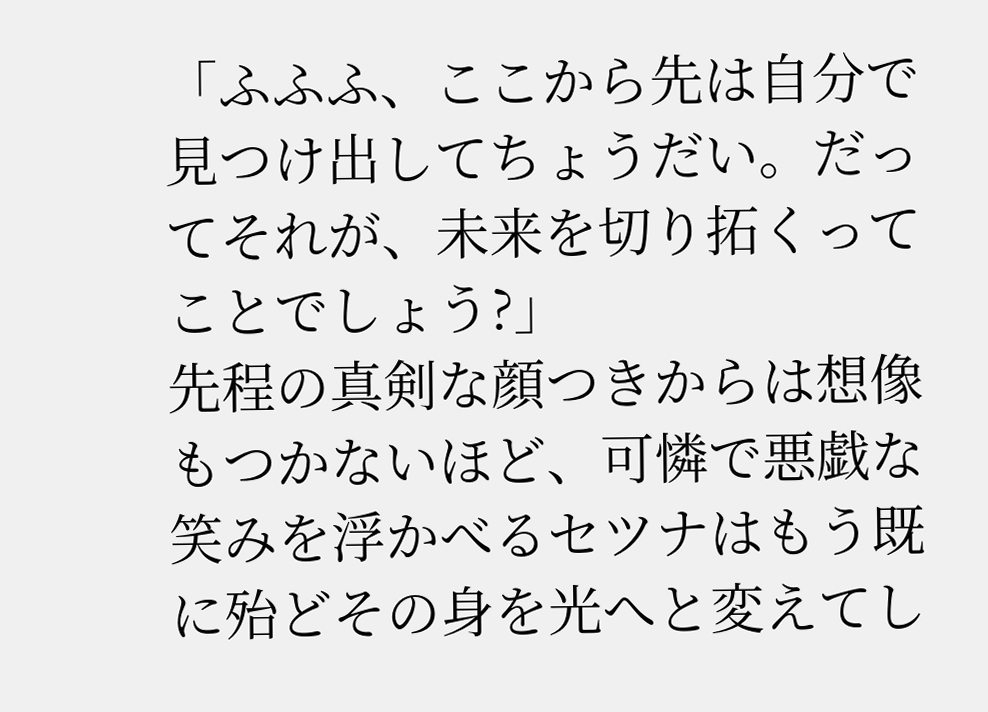「ふふふ、ここから先は自分で見つけ出してちょうだい。だってそれが、未来を切り拓くってことでしょう?」
先程の真剣な顔つきからは想像もつかないほど、可憐で悪戯な笑みを浮かべるセツナはもう既に殆どその身を光へと変えてし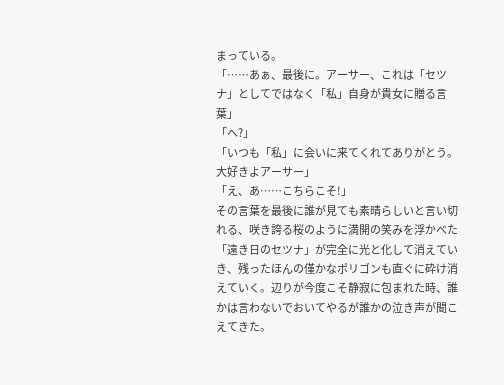まっている。
「……あぁ、最後に。アーサー、これは「セツナ」としてではなく「私」自身が貴女に贈る言葉」
「へ?」
「いつも「私」に会いに来てくれてありがとう。大好きよアーサー」
「え、あ……こちらこそ!」
その言葉を最後に誰が見ても素晴らしいと言い切れる、咲き誇る桜のように満開の笑みを浮かべた「遠き日のセツナ」が完全に光と化して消えていき、残ったほんの僅かなポリゴンも直ぐに砕け消えていく。辺りが今度こそ静寂に包まれた時、誰かは言わないでおいてやるが誰かの泣き声が聞こえてきた。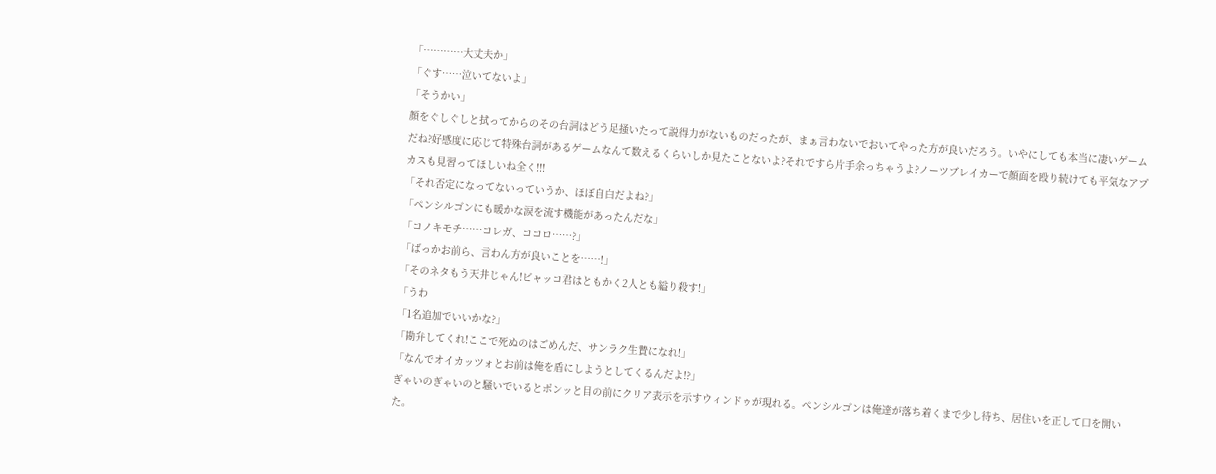「…………大丈夫か」
「ぐす……泣いてないよ」
「そうかい」
顔をぐしぐしと拭ってからのその台詞はどう足掻いたって説得力がないものだったが、まぁ言わないでおいてやった方が良いだろう。いやにしても本当に凄いゲームだね?好感度に応じて特殊台詞があるゲームなんて数えるくらいしか見たことないよ?それですら片手余っちゃうよ?ノーツブレイカーで顔面を殴り続けても平気なアプカスも見習ってほしいね全く!!!
「それ否定になってないっていうか、ほぼ自白だよね?」
「ペンシルゴンにも暖かな涙を流す機能があったんだな」
「コノキモチ……コレガ、ココロ……?」
「ばっかお前ら、言わん方が良いことを……!」
「そのネタもう天井じゃん!ビャッコ君はともかく2人とも縊り殺す!」
「うわ
「1名追加でいいかな?」
「勘弁してくれ!ここで死ぬのはごめんだ、サンラク生贄になれ!」
「なんでオイカッツォとお前は俺を盾にしようとしてくるんだよ!?」
ぎゃいのぎゃいのと騒いでいるとポンッと目の前にクリア表示を示すウィンドゥが現れる。ペンシルゴンは俺達が落ち着くまで少し待ち、居住いを正して口を開いた。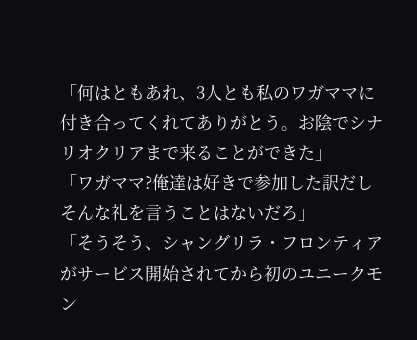「何はともあれ、3人とも私のワガママに付き合ってくれてありがとう。お陰でシナリオクリアまで来ることができた」
「ワガママ?俺達は好きで参加した訳だしそんな礼を言うことはないだろ」
「そうそう、シャングリラ・フロンティアがサービス開始されてから初のユニークモン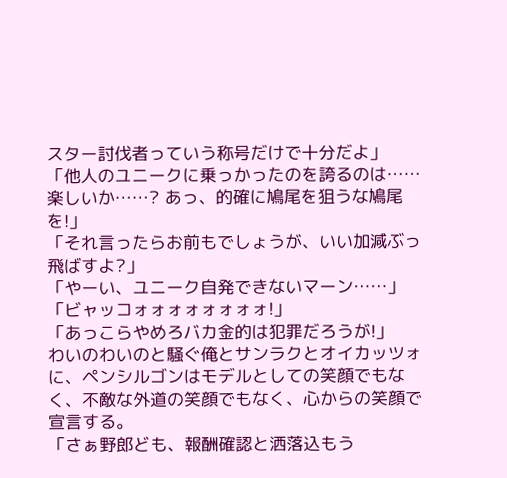スター討伐者っていう称号だけで十分だよ」
「他人のユニークに乗っかったのを誇るのは……楽しいか……? あっ、的確に鳩尾を狙うな鳩尾を!」
「それ言ったらお前もでしょうが、いい加減ぶっ飛ばすよ?」
「やーい、ユニーク自発できないマーン……」
「ビャッコォォォォォォォォ!」
「あっこらやめろバカ金的は犯罪だろうが!」
わいのわいのと騒ぐ俺とサンラクとオイカッツォに、ペンシルゴンはモデルとしての笑顔でもなく、不敵な外道の笑顔でもなく、心からの笑顔で宣言する。
「さぁ野郎ども、報酬確認と洒落込もう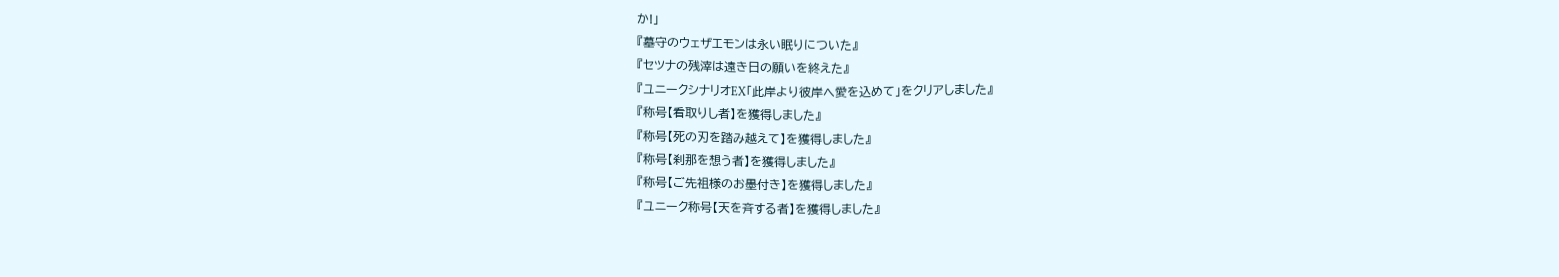か!」
『墓守のウェザエモンは永い眠りについた』
『セツナの残滓は遠き日の願いを終えた』
『ユニークシナリオEX「此岸より彼岸へ愛を込めて」をクリアしました』
『称号【看取りし者】を獲得しました』
『称号【死の刃を踏み越えて】を獲得しました』
『称号【刹那を想う者】を獲得しました』
『称号【ご先祖様のお墨付き】を獲得しました』
『ユニーク称号【天を斉する者】を獲得しました』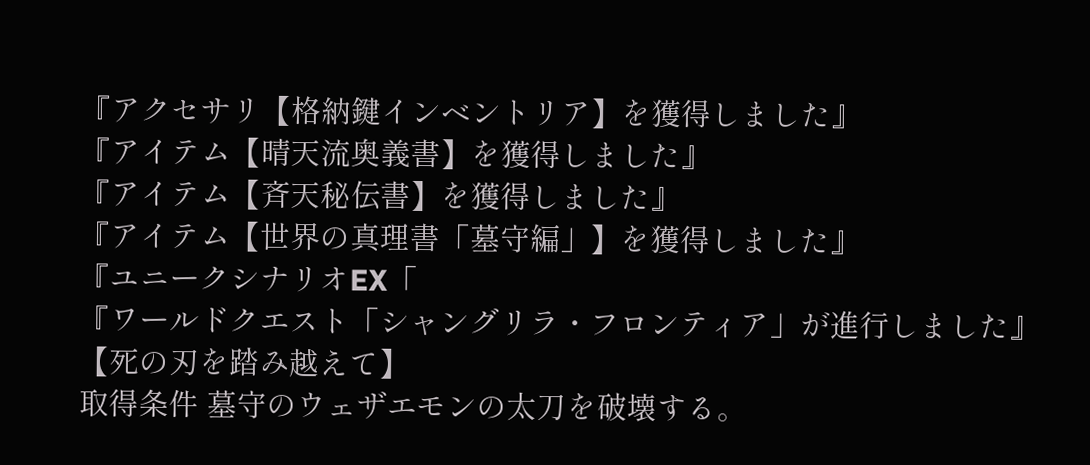『アクセサリ【格納鍵インベントリア】を獲得しました』
『アイテム【晴天流奥義書】を獲得しました』
『アイテム【斉天秘伝書】を獲得しました』
『アイテム【世界の真理書「墓守編」】を獲得しました』
『ユニークシナリオEX「
『ワールドクエスト「シャングリラ・フロンティア」が進行しました』
【死の刃を踏み越えて】
取得条件 墓守のウェザエモンの太刀を破壊する。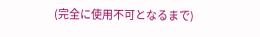(完全に使用不可となるまで)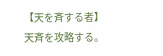【天を斉する者】
天斉を攻略する。